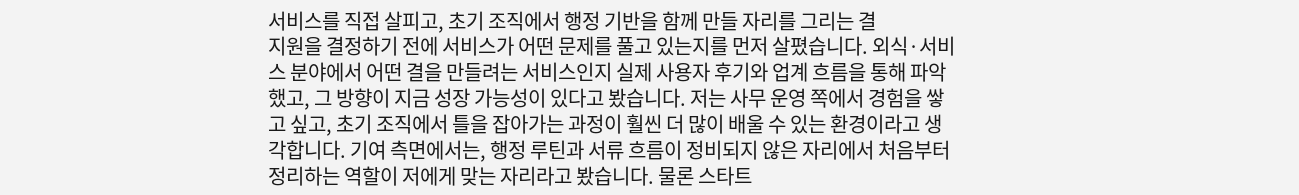서비스를 직접 살피고, 초기 조직에서 행정 기반을 함께 만들 자리를 그리는 결
지원을 결정하기 전에 서비스가 어떤 문제를 풀고 있는지를 먼저 살폈습니다. 외식·서비스 분야에서 어떤 결을 만들려는 서비스인지 실제 사용자 후기와 업계 흐름을 통해 파악했고, 그 방향이 지금 성장 가능성이 있다고 봤습니다. 저는 사무 운영 쪽에서 경험을 쌓고 싶고, 초기 조직에서 틀을 잡아가는 과정이 훨씬 더 많이 배울 수 있는 환경이라고 생각합니다. 기여 측면에서는, 행정 루틴과 서류 흐름이 정비되지 않은 자리에서 처음부터 정리하는 역할이 저에게 맞는 자리라고 봤습니다. 물론 스타트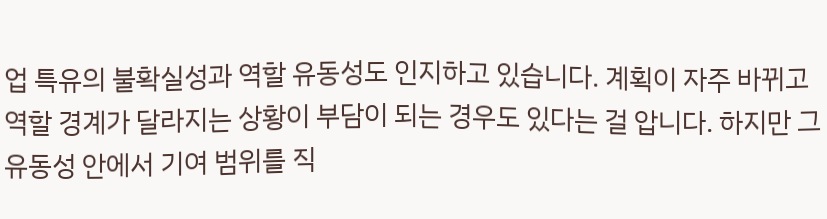업 특유의 불확실성과 역할 유동성도 인지하고 있습니다. 계획이 자주 바뀌고 역할 경계가 달라지는 상황이 부담이 되는 경우도 있다는 걸 압니다. 하지만 그 유동성 안에서 기여 범위를 직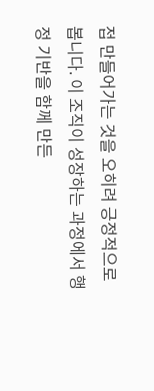접 만들어가는 것을 오히려 긍정적으로 봅니다. 이 조직이 성장하는 과정에서 행정 기반을 함께 만든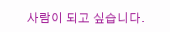사람이 되고 싶습니다.